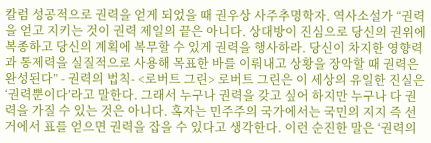칼럼 성공적으로 권력을 얻게 되었을 때 권우상 사주추명학자. 역사소설가 “권력을 얻고 지키는 것이 권력 제일의 끝은 아니다. 상대방이 진심으로 당신의 권위에 복종하고 당신의 계획에 복무할 수 있게 권력을 행사하라. 당신이 차지한 영향력과 통제력을 실질적으로 사용해 목표한 바를 이뤄내고 상황을 장악할 때 권력은 완성된다” - 권력의 법칙- <로버트 그린> 로버트 그린은 이 세상의 유일한 진실은 ‘권력뿐이다’라고 말한다. 그래서 누구나 권력을 갖고 싶어 하지만 누구나 다 권력을 가질 수 있는 것은 아니다. 혹자는 민주주의 국가에서는 국민의 지지 즉 선거에서 표를 얻으면 권력을 잡을 수 있다고 생각한다. 이런 순진한 말은 ‘권력의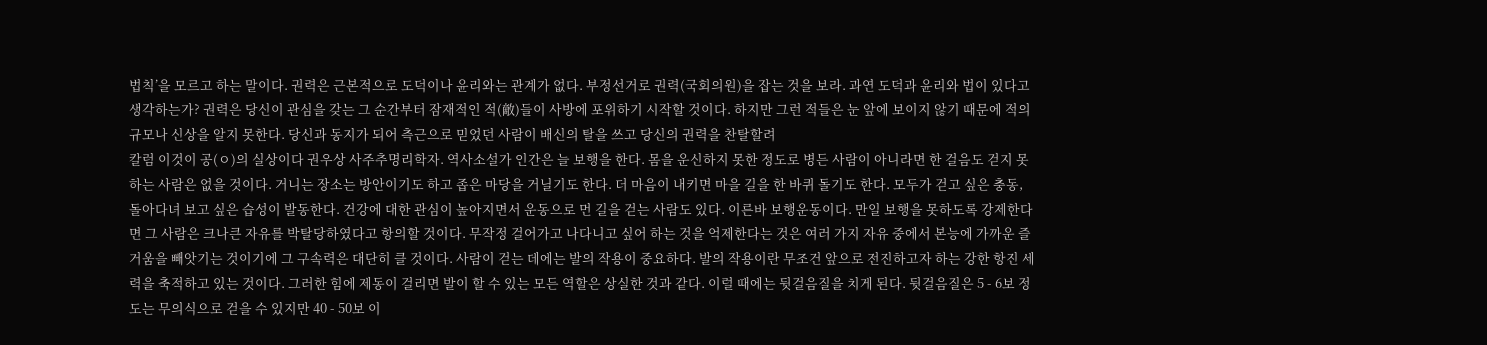법칙’을 모르고 하는 말이다. 권력은 근본적으로 도덕이나 윤리와는 관계가 없다. 부정선거로 권력(국회의원)을 잡는 것을 보라. 과연 도덕과 윤리와 법이 있다고 생각하는가? 권력은 당신이 관심을 갖는 그 순간부터 잠재적인 적(敵)들이 사방에 포위하기 시작할 것이다. 하지만 그런 적들은 눈 앞에 보이지 않기 때문에 적의 규모나 신상을 알지 못한다. 당신과 동지가 되어 측근으로 믿었던 사람이 배신의 탈을 쓰고 당신의 권력을 찬탈할려
칼럼 이것이 공(ㅇ)의 실상이다 권우상 사주추명리학자. 역사소설가 인간은 늘 보행을 한다. 몸을 운신하지 못한 정도로 병든 사람이 아니라면 한 걸음도 걷지 못하는 사람은 없을 것이다. 거니는 장소는 방안이기도 하고 좁은 마당을 거닐기도 한다. 더 마음이 내키면 마을 길을 한 바퀴 돌기도 한다. 모두가 걷고 싶은 충동, 돌아다녀 보고 싶은 습성이 발동한다. 건강에 대한 관심이 높아지면서 운동으로 먼 길을 걷는 사람도 있다. 이른바 보행운동이다. 만일 보행을 못하도록 강제한다면 그 사람은 크나큰 자유를 박탈당하였다고 항의할 것이다. 무작정 걸어가고 나다니고 싶어 하는 것을 억제한다는 것은 여러 가지 자유 중에서 본능에 가까운 즐거움을 빼앗기는 것이기에 그 구속력은 대단히 클 것이다. 사람이 걷는 데에는 발의 작용이 중요하다. 발의 작용이란 무조건 앞으로 전진하고자 하는 강한 항진 세력을 축적하고 있는 것이다. 그러한 힘에 제동이 걸리면 발이 할 수 있는 모든 역할은 상실한 것과 같다. 이럴 때에는 뒷걸음질을 치게 된다. 뒷걸음질은 5 - 6보 정도는 무의식으로 걷을 수 있지만 40 - 50보 이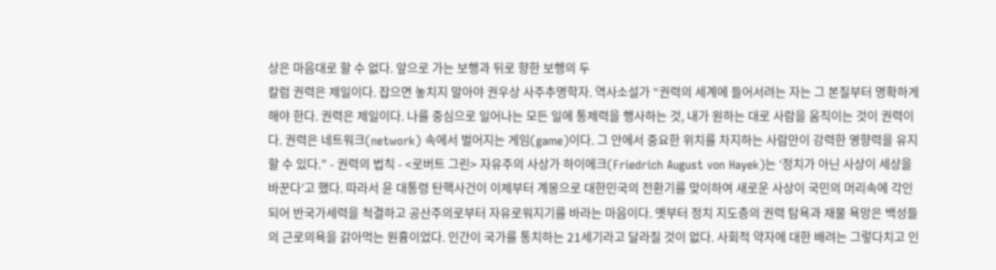상은 마음대로 할 수 없다. 앞으로 가는 보행과 뒤로 향한 보행의 두
칼럼 권력은 제일이다. 잡으면 놓치지 말아야 권우상 사주추명학자. 역사소설가 “권력의 세계에 들어서려는 자는 그 본질부터 명확하게 해야 한다. 권력은 제일이다. 나를 중심으로 일어나는 모든 일에 통제력을 행사하는 것, 내가 원하는 대로 사람을 움직이는 것이 권력이다. 권력은 네트워크(network) 속에서 벌어지는 게임(game)이다. 그 안에서 중요한 위치를 차지하는 사람만이 강력한 영향력을 유지할 수 있다.” - 권력의 법칙 - <로버트 그린> 자유주의 사상가 하이에크(Friedrich August von Hayek)는 ‘정치가 아닌 사상이 세상을 바꾼다’고 했다. 따라서 윤 대통령 탄핵사건이 이제부터 계몽으로 대한민국의 전환기를 맞이하여 새로운 사상이 국민의 머리속에 각인되어 반국가세력을 척결하고 공산주의로부터 자유로워지기를 바라는 마음이다. 옛부터 정치 지도층의 권력 탐욕과 재물 욕망은 백성들의 근로의욕을 갉아먹는 원흉이었다. 인간이 국가를 통치하는 21세기라고 달라질 것이 없다. 사회적 약자에 대한 배려는 그렇다치고 인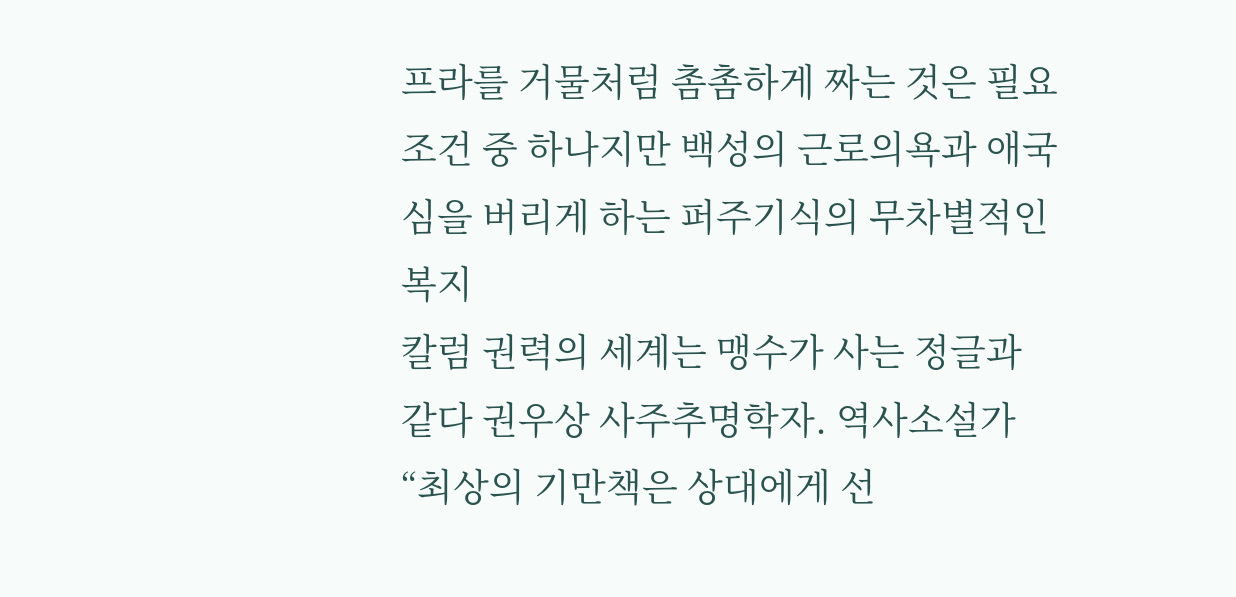프라를 거물처럼 촘촘하게 짜는 것은 필요조건 중 하나지만 백성의 근로의욕과 애국심을 버리게 하는 퍼주기식의 무차별적인 복지
칼럼 권력의 세계는 맹수가 사는 정글과 같다 권우상 사주추명학자. 역사소설가 “최상의 기만책은 상대에게 선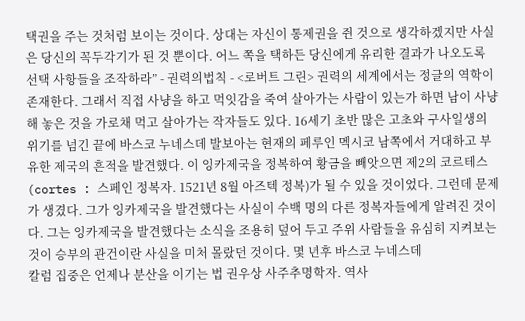택권을 주는 것처럼 보이는 것이다. 상대는 자신이 통제권을 쥔 것으로 생각하겠지만 사실은 당신의 꼭두각기가 된 것 뿐이다. 어느 쪽을 택하든 당신에게 유리한 결과가 나오도록 선택 사항들을 조작하라” - 권력의법칙 - <로버트 그린> 권력의 세계에서는 정글의 역학이 존재한다. 그래서 직접 사냥을 하고 먹잇감을 죽여 살아가는 사람이 있는가 하면 남이 사냥해 놓은 것을 가로채 먹고 살아가는 작자들도 있다. 16세기 초반 많은 고초와 구사일생의 위기를 넘긴 끝에 바스코 누네스데 발보아는 현재의 페루인 멕시코 남쪽에서 거대하고 부유한 제국의 흔적을 발견했다. 이 잉카제국을 정복하여 황금을 빼앗으면 제2의 코르테스(cortes : 스페인 정복자. 1521년 8월 아즈텍 정복)가 될 수 있을 것이었다. 그런데 문제가 생겼다. 그가 잉카제국을 발견했다는 사실이 수백 명의 다른 정복자들에게 알려진 것이다. 그는 잉카제국을 발견했다는 소식을 조용히 덮어 두고 주위 사람들을 유심히 지켜보는 것이 승부의 관건이란 사실을 미처 몰랐던 것이다. 몇 년후 바스코 누네스데
칼럼 집중은 언제나 분산을 이기는 법 권우상 사주추명학자. 역사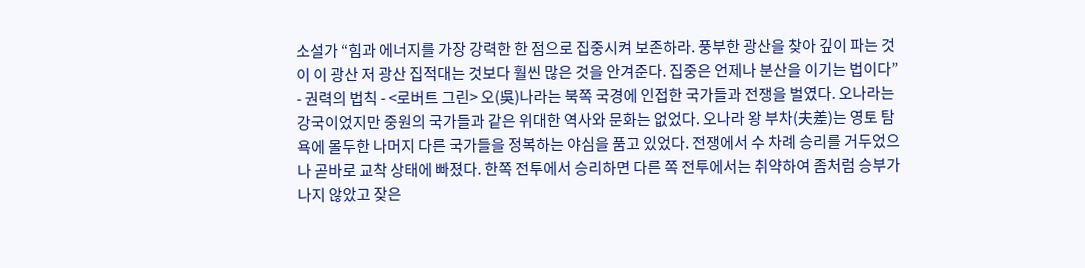소설가 “힘과 에너지를 가장 강력한 한 점으로 집중시켜 보존하라. 풍부한 광산을 찾아 깊이 파는 것이 이 광산 저 광산 집적대는 것보다 훨씬 많은 것을 안겨준다. 집중은 언제나 분산을 이기는 법이다” - 권력의 법칙 - <로버트 그린> 오(吳)나라는 북쪽 국경에 인접한 국가들과 전쟁을 벌였다. 오나라는 강국이었지만 중원의 국가들과 같은 위대한 역사와 문화는 없었다. 오나라 왕 부차(夫差)는 영토 탐욕에 몰두한 나머지 다른 국가들을 정복하는 야심을 품고 있었다. 전쟁에서 수 차례 승리를 거두었으나 곧바로 교착 상태에 빠졌다. 한쪽 전투에서 승리하면 다른 쪽 전투에서는 취약하여 좀처럼 승부가 나지 않았고 잦은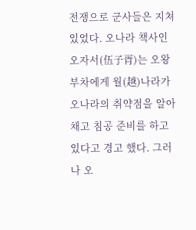전쟁으로 군사들은 지쳐 있었다. 오나라 책사인 오자서(伍子胥)는 오왕 부차에게 월(越)나라가 오나라의 취약점을 알아채고 침공 준비를 하고 있다고 경고 했다. 그러나 오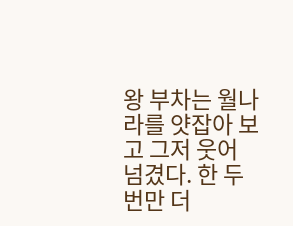왕 부차는 월나라를 얏잡아 보고 그저 웃어 넘겼다. 한 두 번만 더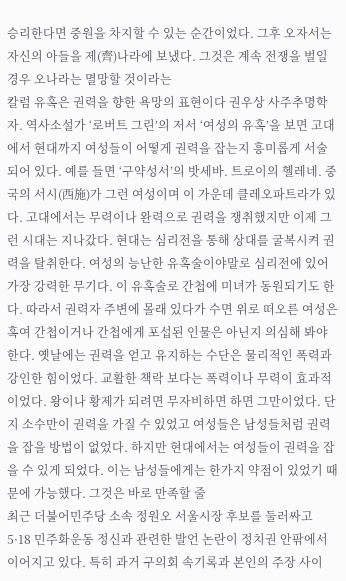승리한다면 중원을 차지할 수 있는 순간이었다. 그후 오자서는 자신의 아들을 제(齊)나라에 보냈다. 그것은 계속 전쟁을 벌일 경우 오나라는 멸망할 것이라는
칼럼 유혹은 권력을 향한 욕망의 표현이다 권우상 사주추명학자. 역사소설가 ‘로버트 그린’의 저서 ‘여성의 유혹’을 보면 고대에서 현대까지 여성들이 어떻게 권력을 잡는지 흥미롭게 서술되어 있다. 예를 들면 ‘구약성서’의 밧세바. 트로이의 헬레네. 중국의 서시(西施)가 그런 여성이며 이 가운데 클레오파트라가 있다. 고대에서는 무력이나 완력으로 권력을 쟁취했지만 이제 그런 시대는 지나갔다. 현대는 심리전을 통해 상대를 굴복시켜 권력을 탈취한다. 여성의 능난한 유혹술이야말로 심리전에 있어 가장 강력한 무기다. 이 유혹술로 간첩에 미녀가 동원되기도 한다. 따라서 권력자 주변에 몰래 있다가 수면 위로 떠오른 여성은 혹여 간첩이거나 간첩에게 포섭된 인물은 아닌지 의심해 봐야 한다. 옛날에는 권력을 얻고 유지하는 수단은 물리적인 폭력과 강인한 힘이었다. 교활한 책락 보다는 폭력이나 무력이 효과적이었다. 왕이나 황제가 되려면 무자비하면 하면 그만이었다. 단지 소수만이 권력을 가질 수 있었고 여성들은 남성들처럼 권력을 잡을 방법이 없었다. 하지만 현대에서는 여성들이 권력을 잡을 수 있게 되었다. 이는 남성들에게는 한가지 약점이 있었기 때문에 가능했다. 그것은 바로 만족할 줄
최근 더불어민주당 소속 정원오 서울시장 후보를 둘러싸고 5·18 민주화운동 정신과 관련한 발언 논란이 정치권 안팎에서 이어지고 있다. 특히 과거 구의회 속기록과 본인의 주장 사이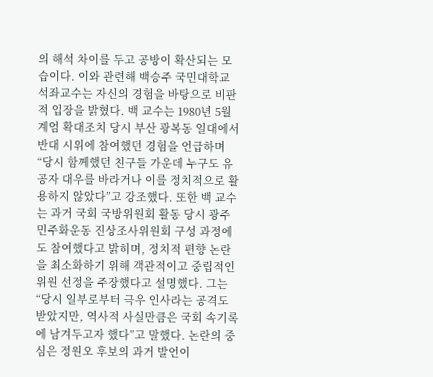의 해석 차이를 두고 공방이 확산되는 모습이다. 이와 관련해 백승주 국민대학교 석좌교수는 자신의 경험을 바탕으로 비판적 입장을 밝혔다. 백 교수는 1980년 5월 계엄 확대조치 당시 부산 광복동 일대에서 반대 시위에 참여했던 경험을 언급하며 “당시 함께했던 친구들 가운데 누구도 유공자 대우를 바라거나 이를 정치적으로 활용하지 않았다”고 강조했다. 또한 백 교수는 과거 국회 국방위원회 활동 당시 광주민주화운동 진상조사위원회 구성 과정에도 참여했다고 밝히며, 정치적 편향 논란을 최소화하기 위해 객관적이고 중립적인 위원 선정을 주장했다고 설명했다. 그는 “당시 일부로부터 극우 인사라는 공격도 받았지만, 역사적 사실만큼은 국회 속기록에 남겨두고자 했다”고 말했다. 논란의 중심은 정원오 후보의 과거 발언이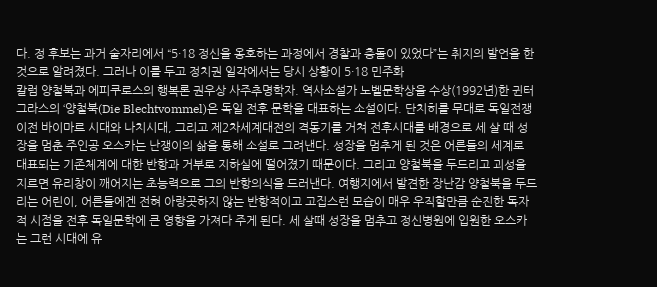다. 정 후보는 과거 술자리에서 “5·18 정신을 옹호하는 과정에서 경찰과 충돌이 있었다”는 취지의 발언을 한 것으로 알려졌다. 그러나 이를 두고 정치권 일각에서는 당시 상황이 5·18 민주화
칼럼 양철북과 에피쿠로스의 행복론 권우상 사주추명학자. 역사소설가 노벨문학상을 수상(1992년)한 귄터 그라스의 ‘양철북(Die Blechtvommel)은 독일 전후 문학을 대표하는 소설이다. 단치히를 무대로 독일전쟁이전 바이마르 시대와 나치시대, 그리고 제2차세계대전의 격동기를 거쳐 전후시대를 배경으로 세 살 때 성장을 멈춘 주인공 오스카는 난쟁이의 삶을 통해 소설로 그려낸다. 성장을 멈추게 된 것은 어른들의 세계로 대표되는 기존체계에 대한 반항과 거부로 지하실에 떨어졌기 때문이다. 그리고 양철북을 두드리고 괴성을 지르면 유리창이 깨어지는 초능력으로 그의 반항의식을 드러낸다. 여행지에서 발견한 장난감 양철북을 두드리는 어린이, 어른들에겐 전혀 아랑곳하지 않는 반항적이고 고집스런 모습이 매우 우직할만큼 순진한 독자적 시점을 전후 독일문학에 큰 영향을 가져다 주게 된다. 세 살때 성장을 멈추고 정신병원에 입원한 오스카는 그런 시대에 유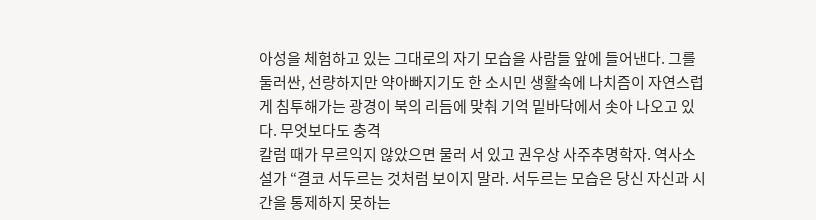아성을 체험하고 있는 그대로의 자기 모습을 사람들 앞에 들어낸다. 그를 둘러싼, 선량하지만 약아빠지기도 한 소시민 생활속에 나치즘이 자연스럽게 침투해가는 광경이 북의 리듬에 맞춰 기억 밑바닥에서 솟아 나오고 있다. 무엇보다도 충격
칼럼 때가 무르익지 않았으면 물러 서 있고 권우상 사주추명학자. 역사소설가 “결코 서두르는 것처럼 보이지 말라. 서두르는 모습은 당신 자신과 시간을 통제하지 못하는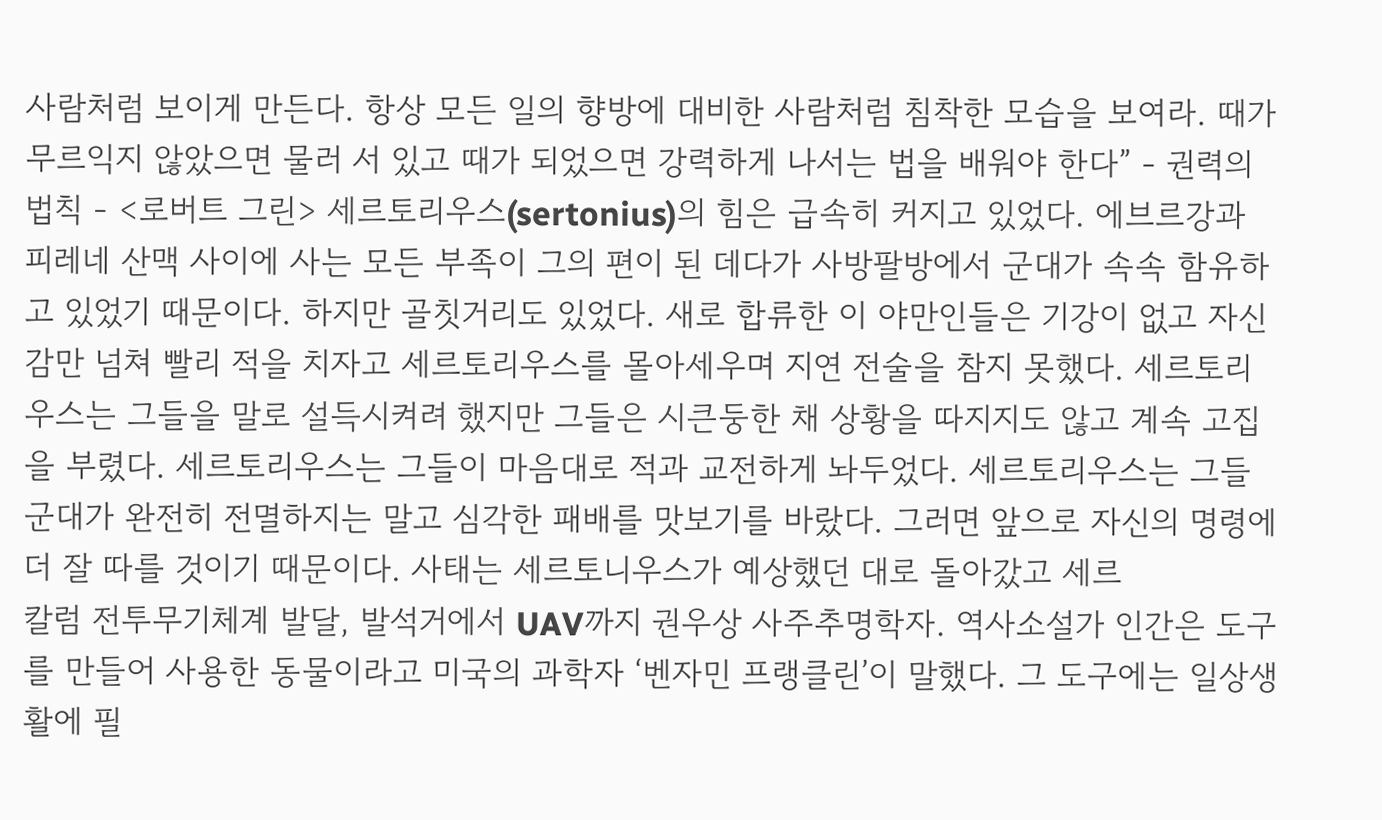사람처럼 보이게 만든다. 항상 모든 일의 향방에 대비한 사람처럼 침착한 모습을 보여라. 때가 무르익지 않았으면 물러 서 있고 때가 되었으면 강력하게 나서는 법을 배워야 한다” - 권력의 법칙 - <로버트 그린> 세르토리우스(sertonius)의 힘은 급속히 커지고 있었다. 에브르강과 피레네 산맥 사이에 사는 모든 부족이 그의 편이 된 데다가 사방팔방에서 군대가 속속 함유하고 있었기 때문이다. 하지만 골칫거리도 있었다. 새로 합류한 이 야만인들은 기강이 없고 자신감만 넘쳐 빨리 적을 치자고 세르토리우스를 몰아세우며 지연 전술을 참지 못했다. 세르토리우스는 그들을 말로 설득시켜려 했지만 그들은 시큰둥한 채 상황을 따지지도 않고 계속 고집을 부렸다. 세르토리우스는 그들이 마음대로 적과 교전하게 놔두었다. 세르토리우스는 그들 군대가 완전히 전멸하지는 말고 심각한 패배를 맛보기를 바랐다. 그러면 앞으로 자신의 명령에 더 잘 따를 것이기 때문이다. 사태는 세르토니우스가 예상했던 대로 돌아갔고 세르
칼럼 전투무기체계 발달, 발석거에서 UAV까지 권우상 사주추명학자. 역사소설가 인간은 도구를 만들어 사용한 동물이라고 미국의 과학자 ‘벤자민 프랭클린’이 말했다. 그 도구에는 일상생활에 필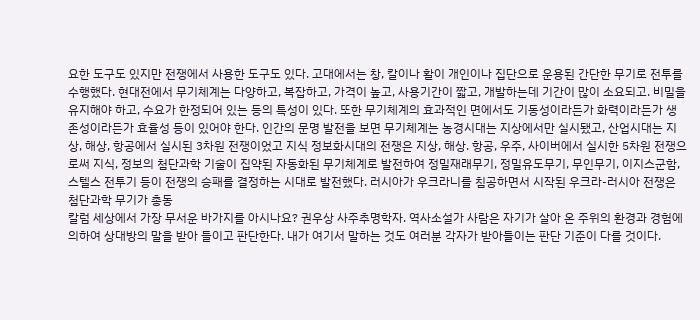요한 도구도 있지만 전쟁에서 사용한 도구도 있다. 고대에서는 창, 칼이나 활이 개인이나 집단으로 운용된 간단한 무기로 전투를 수행했다. 현대전에서 무기체계는 다양하고, 복잡하고, 가격이 높고, 사용기간이 짧고, 개발하는데 기간이 많이 소요되고. 비밀을 유지해야 하고, 수요가 한정되어 있는 등의 특성이 있다. 또한 무기체계의 효과적인 면에서도 기동성이라든가 화력이라든가 생존성이라든가 효율성 등이 있어야 한다. 인간의 문명 발전을 보면 무기체계는 농경시대는 지상에서만 실시됐고, 산업시대는 지상, 해상, 항공에서 실시된 3차원 전쟁이었고 지식 정보화시대의 전쟁은 지상, 해상. 항공, 우주, 사이버에서 실시한 5차원 전쟁으로써 지식, 정보의 첨단과학 기술이 집약된 자동화된 무기체계로 발전하여 정밀재래무기, 정밀유도무기, 무인무기, 이지스군함, 스텔스 전투기 등이 전쟁의 승패를 결정하는 시대로 발전했다. 러시아가 우크라니를 침공하면서 시작된 우크라-러시아 전쟁은 첨단과학 무기가 총동
칼럼 세상에서 가장 무서운 바가지를 아시나요? 권우상 사주추명학자. 역사소설가 사람은 자기가 살아 온 주위의 환경과 경험에 의하여 상대방의 말을 받아 들이고 판단한다. 내가 여기서 말하는 것도 여러분 각자가 받아들이는 판단 기준이 다를 것이다.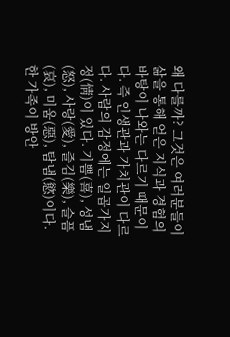왜 다를까? 그것은 여러분들이 삶을 통해 얻은 지식과 경험의 바탕이 나와는 다르기 때문이다. 즉 인생관과 가치관이 다르다. 사람의 감정에는 일곱가지 정(情)이 있다. 기쁨(喜), 성냄(怒), 사랑(愛), 즐김(樂), 슬픔(哀), 미움(惡), 탐냄(慾)이다. 한 가족이 방안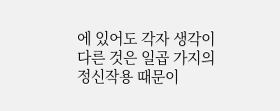에 있어도 각자 생각이 다른 것은 일곱 가지의 정신작용 때문이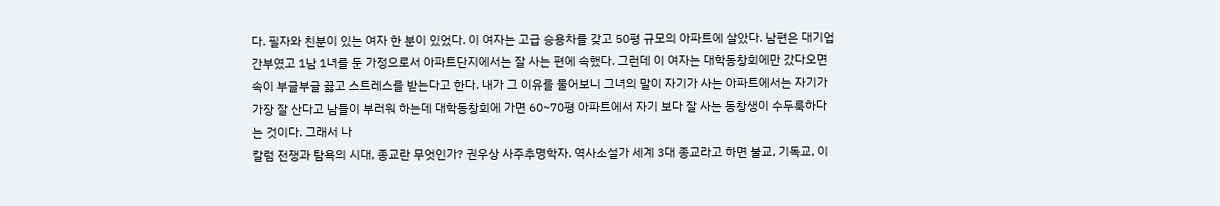다. 필자와 친분이 있는 여자 한 분이 있었다. 이 여자는 고급 승용차를 갖고 50평 규모의 아파트에 살았다. 남편은 대기업 간부였고 1남 1녀를 둔 가정으로서 아파트단지에서는 잘 사는 편에 속했다. 그런데 이 여자는 대학동창회에만 갔다오면 속이 부글부글 끓고 스트레스를 받는다고 한다. 내가 그 이유를 물어보니 그녀의 말이 자기가 사는 아파트에서는 자기가 가장 잘 산다고 남들이 부러워 하는데 대학동창회에 가면 60~70평 아파트에서 자기 보다 잘 사는 동창생이 수두룩하다는 것이다. 그래서 나
칼럼 전쟁과 탐욕의 시대, 종교란 무엇인가? 권우상 사주추명학자. 역사소설가 세계 3대 종교라고 하면 불교, 기독교, 이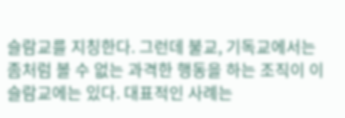슬람교를 지칭한다. 그런데 불교, 기독교에서는 좀처럼 볼 수 없는 과격한 행동을 하는 조직이 이슬람교에는 있다. 대표적인 사례는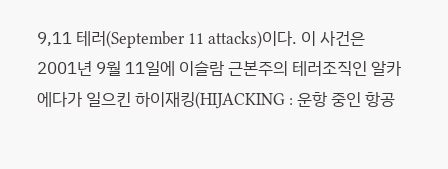9,11 테러(September 11 attacks)이다. 이 사건은 2001년 9월 11일에 이슬람 근본주의 테러조직인 알카에다가 일으킨 하이재킹(HIJACKING : 운항 중인 항공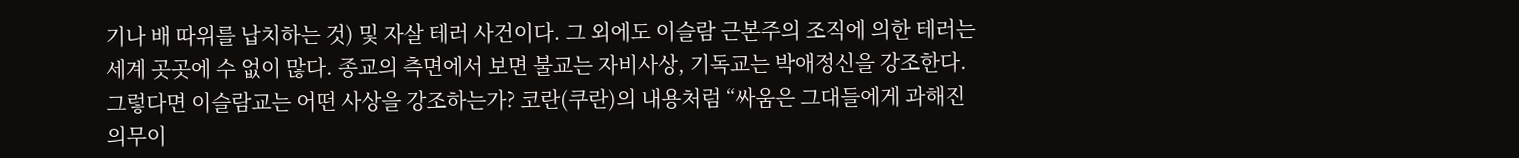기나 배 따위를 납치하는 것) 및 자살 테러 사건이다. 그 외에도 이슬람 근본주의 조직에 의한 테러는 세계 곳곳에 수 없이 많다. 종교의 측면에서 보면 불교는 자비사상, 기독교는 박애정신을 강조한다. 그렇다면 이슬람교는 어떤 사상을 강조하는가? 코란(쿠란)의 내용처럼 “싸움은 그대들에게 과해진 의무이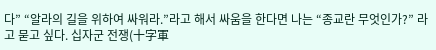다” “알라의 길을 위하여 싸워라.”라고 해서 싸움을 한다면 나는 “종교란 무엇인가?” 라고 묻고 싶다. 십자군 전쟁(十字軍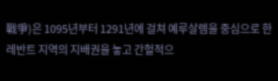戰爭)은 1095년부터 1291년에 걸쳐 예루살렘을 중심으로 한 레반트 지역의 지배권을 놓고 간헐적으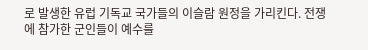로 발생한 유럽 기독교 국가들의 이슬람 원정을 가리킨다. 전쟁에 참가한 군인들이 예수를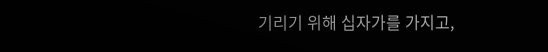기리기 위해 십자가를 가지고,